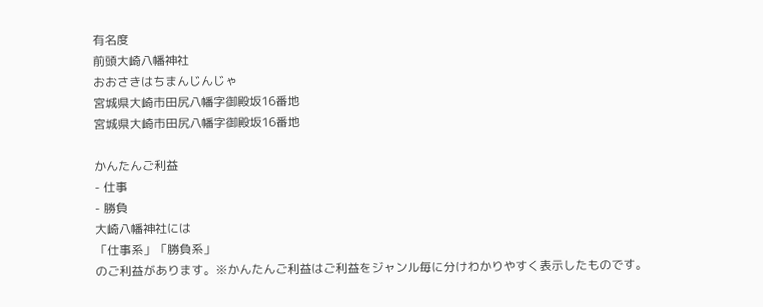有名度
前頭大崎八幡神社
おおさきはちまんじんじゃ
宮城県大崎市田尻八幡字御殿坂16番地
宮城県大崎市田尻八幡字御殿坂16番地

かんたんご利益
- 仕事
- 勝負
大崎八幡神社には
「仕事系」「勝負系」
のご利益があります。※かんたんご利益はご利益をジャンル毎に分けわかりやすく表示したものです。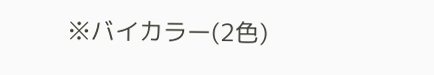※バイカラー(2色)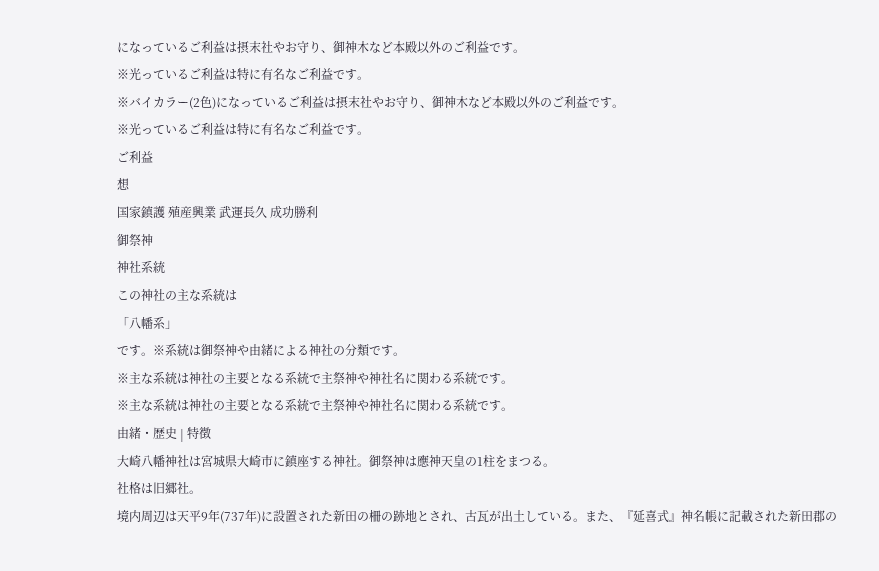になっているご利益は摂末社やお守り、御神木など本殿以外のご利益です。
※光っているご利益は特に有名なご利益です。
※バイカラー(2色)になっているご利益は摂末社やお守り、御神木など本殿以外のご利益です。
※光っているご利益は特に有名なご利益です。
ご利益
想
国家鎮護 殖産興業 武運長久 成功勝利
御祭神
神社系統
この神社の主な系統は
「八幡系」
です。※系統は御祭神や由緒による神社の分類です。
※主な系統は神社の主要となる系統で主祭神や神社名に関わる系統です。
※主な系統は神社の主要となる系統で主祭神や神社名に関わる系統です。
由緒・歴史 | 特徴
大崎八幡神社は宮城県大崎市に鎮座する神社。御祭神は應神天皇の1柱をまつる。
社格は旧郷社。
境内周辺は天平9年(737年)に設置された新田の柵の跡地とされ、古瓦が出土している。また、『延喜式』神名帳に記載された新田郡の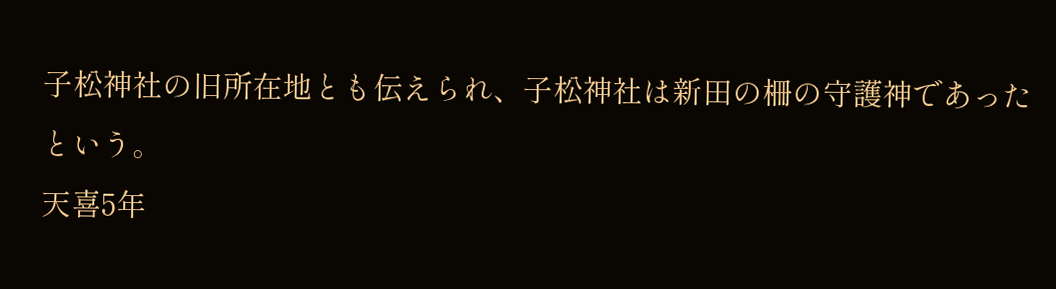子松神社の旧所在地とも伝えられ、子松神社は新田の柵の守護神であったという。
天喜5年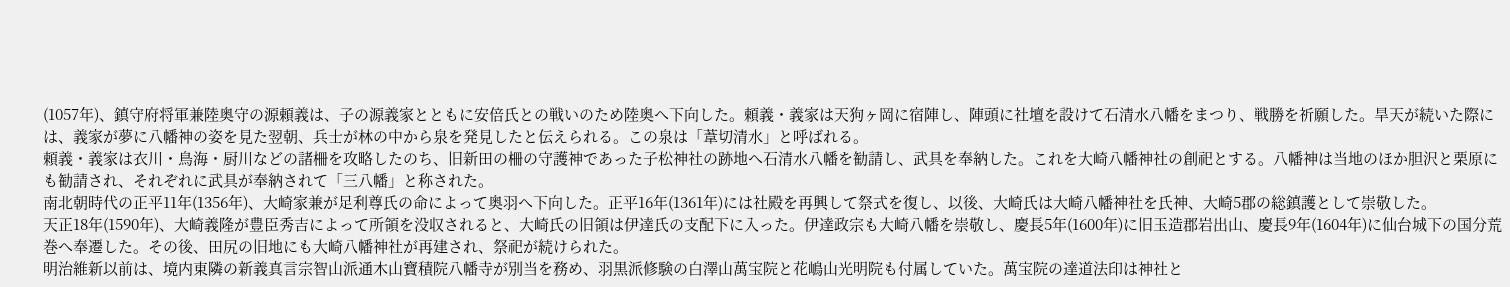(1057年)、鎮守府将軍兼陸奥守の源頼義は、子の源義家とともに安倍氏との戦いのため陸奥へ下向した。頼義・義家は天狗ヶ岡に宿陣し、陣頭に社壇を設けて石清水八幡をまつり、戦勝を祈願した。旱天が続いた際には、義家が夢に八幡神の姿を見た翌朝、兵士が林の中から泉を発見したと伝えられる。この泉は「葦切清水」と呼ばれる。
頼義・義家は衣川・鳥海・厨川などの諸柵を攻略したのち、旧新田の柵の守護神であった子松神社の跡地へ石清水八幡を勧請し、武具を奉納した。これを大崎八幡神社の創祀とする。八幡神は当地のほか胆沢と栗原にも勧請され、それぞれに武具が奉納されて「三八幡」と称された。
南北朝時代の正平11年(1356年)、大崎家兼が足利尊氏の命によって奥羽へ下向した。正平16年(1361年)には社殿を再興して祭式を復し、以後、大崎氏は大崎八幡神社を氏神、大崎5郡の総鎮護として崇敬した。
天正18年(1590年)、大崎義隆が豊臣秀吉によって所領を没収されると、大崎氏の旧領は伊達氏の支配下に入った。伊達政宗も大崎八幡を崇敬し、慶長5年(1600年)に旧玉造郡岩出山、慶長9年(1604年)に仙台城下の国分荒巻へ奉遷した。その後、田尻の旧地にも大崎八幡神社が再建され、祭祀が続けられた。
明治維新以前は、境内東隣の新義真言宗智山派通木山寶積院八幡寺が別当を務め、羽黒派修験の白澤山萬宝院と花嶋山光明院も付属していた。萬宝院の達道法印は神社と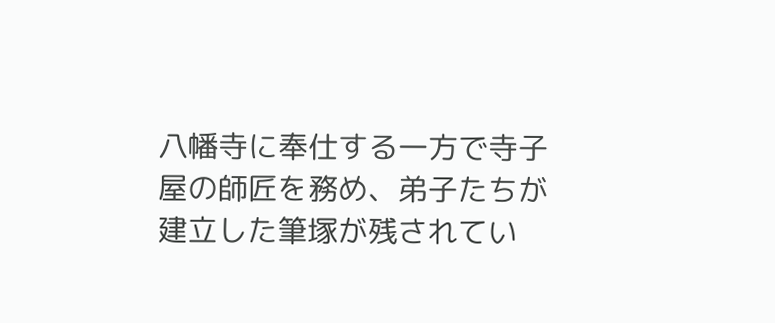八幡寺に奉仕する一方で寺子屋の師匠を務め、弟子たちが建立した筆塚が残されてい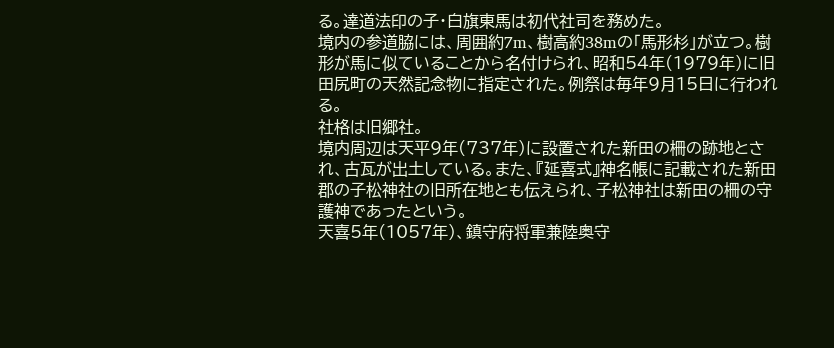る。達道法印の子・白旗東馬は初代社司を務めた。
境内の参道脇には、周囲約7m、樹高約38mの「馬形杉」が立つ。樹形が馬に似ていることから名付けられ、昭和54年(1979年)に旧田尻町の天然記念物に指定された。例祭は毎年9月15日に行われる。
社格は旧郷社。
境内周辺は天平9年(737年)に設置された新田の柵の跡地とされ、古瓦が出土している。また、『延喜式』神名帳に記載された新田郡の子松神社の旧所在地とも伝えられ、子松神社は新田の柵の守護神であったという。
天喜5年(1057年)、鎮守府将軍兼陸奥守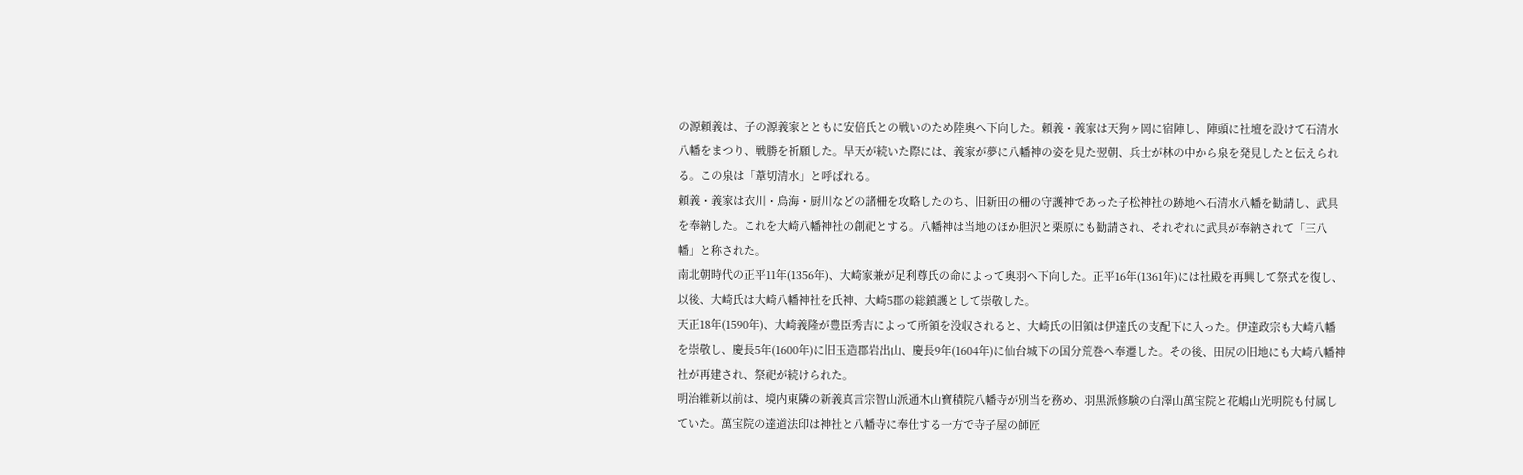の源頼義は、子の源義家とともに安倍氏との戦いのため陸奥へ下向した。頼義・義家は天狗ヶ岡に宿陣し、陣頭に社壇を設けて石清水八幡をまつり、戦勝を祈願した。旱天が続いた際には、義家が夢に八幡神の姿を見た翌朝、兵士が林の中から泉を発見したと伝えられる。この泉は「葦切清水」と呼ばれる。
頼義・義家は衣川・鳥海・厨川などの諸柵を攻略したのち、旧新田の柵の守護神であった子松神社の跡地へ石清水八幡を勧請し、武具を奉納した。これを大崎八幡神社の創祀とする。八幡神は当地のほか胆沢と栗原にも勧請され、それぞれに武具が奉納されて「三八幡」と称された。
南北朝時代の正平11年(1356年)、大崎家兼が足利尊氏の命によって奥羽へ下向した。正平16年(1361年)には社殿を再興して祭式を復し、以後、大崎氏は大崎八幡神社を氏神、大崎5郡の総鎮護として崇敬した。
天正18年(1590年)、大崎義隆が豊臣秀吉によって所領を没収されると、大崎氏の旧領は伊達氏の支配下に入った。伊達政宗も大崎八幡を崇敬し、慶長5年(1600年)に旧玉造郡岩出山、慶長9年(1604年)に仙台城下の国分荒巻へ奉遷した。その後、田尻の旧地にも大崎八幡神社が再建され、祭祀が続けられた。
明治維新以前は、境内東隣の新義真言宗智山派通木山寶積院八幡寺が別当を務め、羽黒派修験の白澤山萬宝院と花嶋山光明院も付属していた。萬宝院の達道法印は神社と八幡寺に奉仕する一方で寺子屋の師匠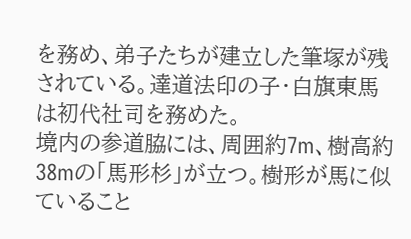を務め、弟子たちが建立した筆塚が残されている。達道法印の子・白旗東馬は初代社司を務めた。
境内の参道脇には、周囲約7m、樹高約38mの「馬形杉」が立つ。樹形が馬に似ていること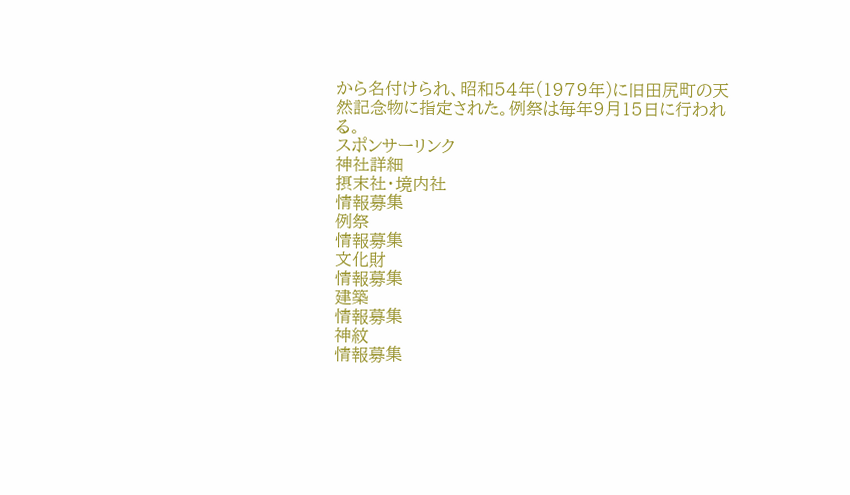から名付けられ、昭和54年(1979年)に旧田尻町の天然記念物に指定された。例祭は毎年9月15日に行われる。
スポンサーリンク
神社詳細
摂末社・境内社
情報募集
例祭
情報募集
文化財
情報募集
建築
情報募集
神紋
情報募集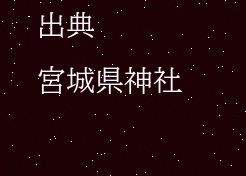出典
宮城県神社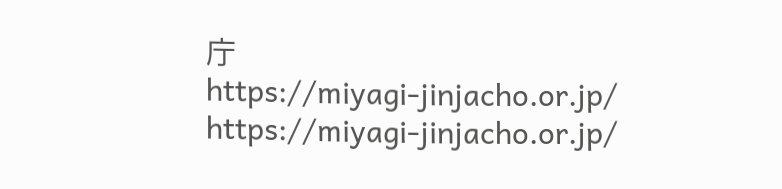庁
https://miyagi-jinjacho.or.jp/
https://miyagi-jinjacho.or.jp/